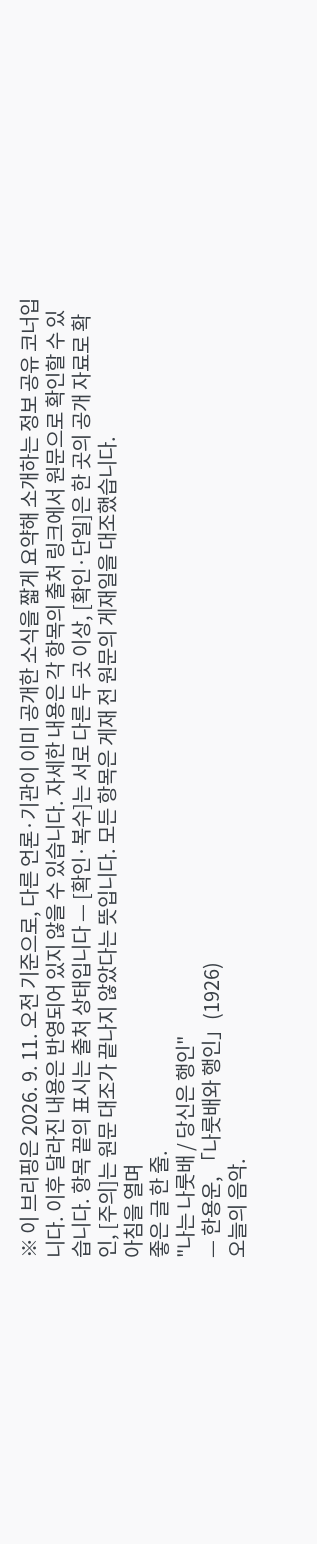※ 이 브리핑은 2026. 9. 11. 오전 기준으로, 다른 언론·기관이 이미 공개한 소식을 짧게 요약해 소개하는 정보 공유 코너입니다. 이후 달라진 내용은 반영되어 있지 않을 수 있습니다. 자세한 내용은 각 항목의 출처 링크에서 원문으로 확인할 수 있습니다. 항목 끝의 표시는 출처 상태입니다 — [확인·복수]는 서로 다른 두 곳 이상, [확인·단일]은 한 곳의 공개 자료로 확인, [주의]는 원문 대조가 끝나지 않았다는 뜻입니다. 모든 항목은 게재 전 원문의 게재일을 대조했습니다.
아침을 열며
좋은 글 한 줄.
"나는 나룻배 / 당신은 행인"
— 한용운, 「나룻배와 행인」(1926)
오늘의 음악.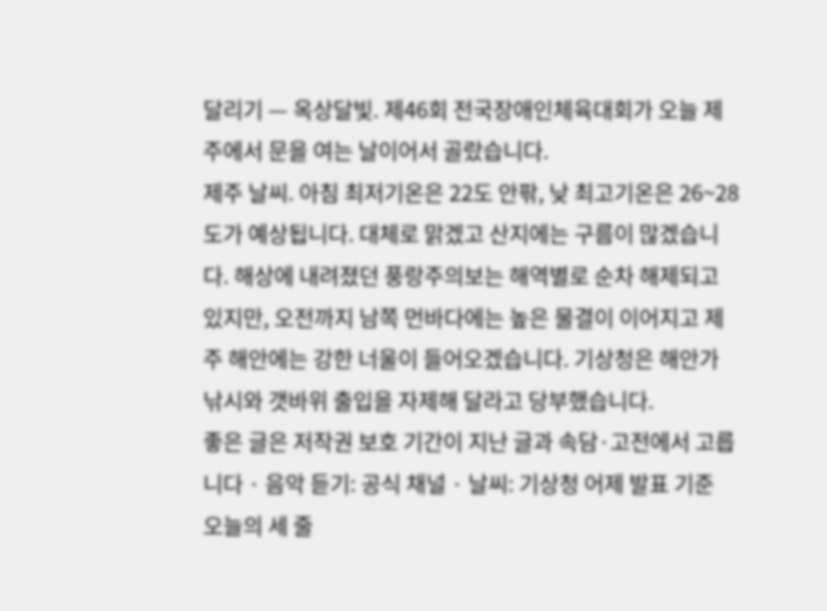달리기 — 옥상달빛. 제46회 전국장애인체육대회가 오늘 제주에서 문을 여는 날이어서 골랐습니다.
제주 날씨. 아침 최저기온은 22도 안팎, 낮 최고기온은 26~28도가 예상됩니다. 대체로 맑겠고 산지에는 구름이 많겠습니다. 해상에 내려졌던 풍랑주의보는 해역별로 순차 해제되고 있지만, 오전까지 남쪽 먼바다에는 높은 물결이 이어지고 제주 해안에는 강한 너울이 들어오겠습니다. 기상청은 해안가 낚시와 갯바위 출입을 자제해 달라고 당부했습니다.
좋은 글은 저작권 보호 기간이 지난 글과 속담·고전에서 고릅니다 · 음악 듣기: 공식 채널 · 날씨: 기상청 어제 발표 기준
오늘의 세 줄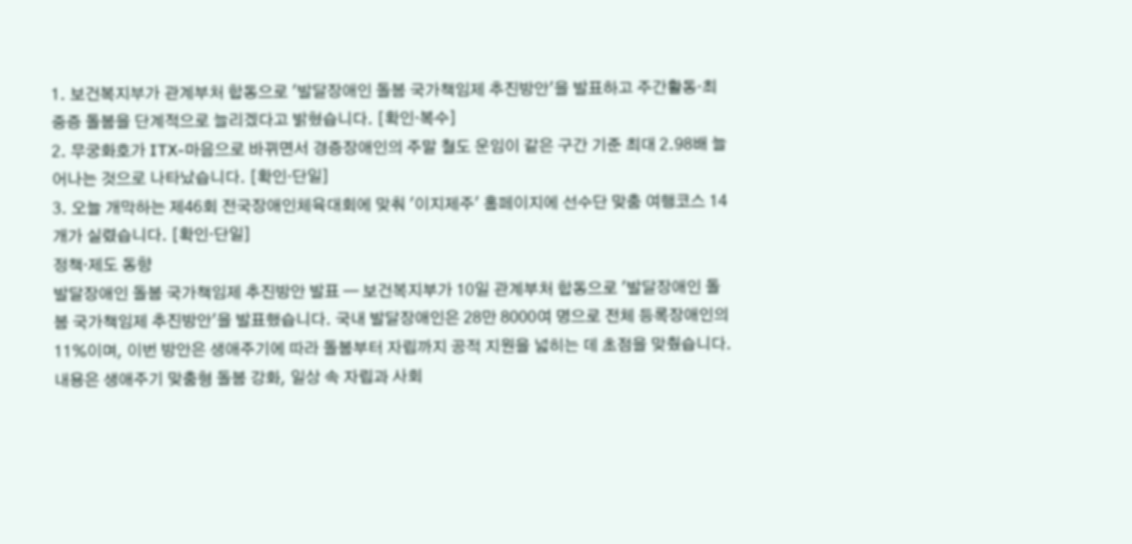1. 보건복지부가 관계부처 합동으로 '발달장애인 돌봄 국가책임제 추진방안'을 발표하고 주간활동·최중증 돌봄을 단계적으로 늘리겠다고 밝혔습니다. [확인·복수]
2. 무궁화호가 ITX-마음으로 바뀌면서 경증장애인의 주말 철도 운임이 같은 구간 기준 최대 2.98배 늘어나는 것으로 나타났습니다. [확인·단일]
3. 오늘 개막하는 제46회 전국장애인체육대회에 맞춰 '이지제주' 홈페이지에 선수단 맞춤 여행코스 14개가 실렸습니다. [확인·단일]
정책·제도 동향
발달장애인 돌봄 국가책임제 추진방안 발표 — 보건복지부가 10일 관계부처 합동으로 '발달장애인 돌봄 국가책임제 추진방안'을 발표했습니다. 국내 발달장애인은 28만 8000여 명으로 전체 등록장애인의 11%이며, 이번 방안은 생애주기에 따라 돌봄부터 자립까지 공적 지원을 넓히는 데 초점을 맞췄습니다. 내용은 생애주기 맞춤형 돌봄 강화, 일상 속 자립과 사회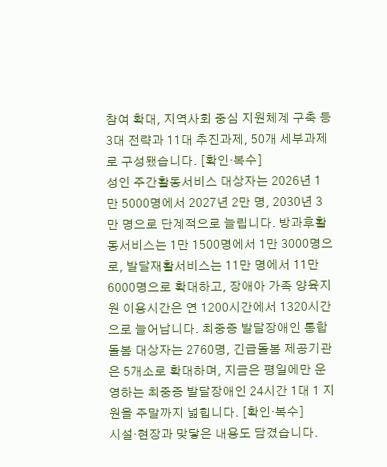참여 확대, 지역사회 중심 지원체계 구축 등 3대 전략과 11대 추진과제, 50개 세부과제로 구성됐습니다. [확인·복수]
성인 주간활동서비스 대상자는 2026년 1만 5000명에서 2027년 2만 명, 2030년 3만 명으로 단계적으로 늘립니다. 방과후활동서비스는 1만 1500명에서 1만 3000명으로, 발달재활서비스는 11만 명에서 11만 6000명으로 확대하고, 장애아 가족 양육지원 이용시간은 연 1200시간에서 1320시간으로 늘어납니다. 최중증 발달장애인 통합돌봄 대상자는 2760명, 긴급돌봄 제공기관은 5개소로 확대하며, 지금은 평일에만 운영하는 최중증 발달장애인 24시간 1대 1 지원을 주말까지 넓힙니다. [확인·복수]
시설·현장과 맞닿은 내용도 담겼습니다.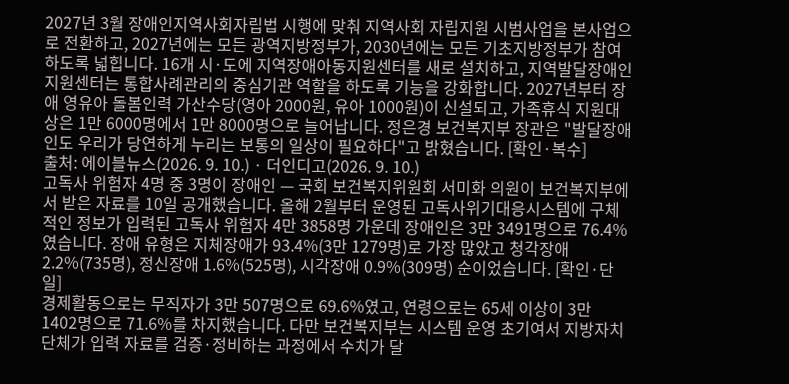2027년 3월 장애인지역사회자립법 시행에 맞춰 지역사회 자립지원 시범사업을 본사업으로 전환하고, 2027년에는 모든 광역지방정부가, 2030년에는 모든 기초지방정부가 참여하도록 넓힙니다. 16개 시·도에 지역장애아동지원센터를 새로 설치하고, 지역발달장애인지원센터는 통합사례관리의 중심기관 역할을 하도록 기능을 강화합니다. 2027년부터 장애 영유아 돌봄인력 가산수당(영아 2000원, 유아 1000원)이 신설되고, 가족휴식 지원대상은 1만 6000명에서 1만 8000명으로 늘어납니다. 정은경 보건복지부 장관은 "발달장애인도 우리가 당연하게 누리는 보통의 일상이 필요하다"고 밝혔습니다. [확인·복수]
출처: 에이블뉴스(2026. 9. 10.) · 더인디고(2026. 9. 10.)
고독사 위험자 4명 중 3명이 장애인 — 국회 보건복지위원회 서미화 의원이 보건복지부에서 받은 자료를 10일 공개했습니다. 올해 2월부터 운영된 고독사위기대응시스템에 구체적인 정보가 입력된 고독사 위험자 4만 3858명 가운데 장애인은 3만 3491명으로 76.4%였습니다. 장애 유형은 지체장애가 93.4%(3만 1279명)로 가장 많았고 청각장애 2.2%(735명), 정신장애 1.6%(525명), 시각장애 0.9%(309명) 순이었습니다. [확인·단일]
경제활동으로는 무직자가 3만 507명으로 69.6%였고, 연령으로는 65세 이상이 3만 1402명으로 71.6%를 차지했습니다. 다만 보건복지부는 시스템 운영 초기여서 지방자치단체가 입력 자료를 검증·정비하는 과정에서 수치가 달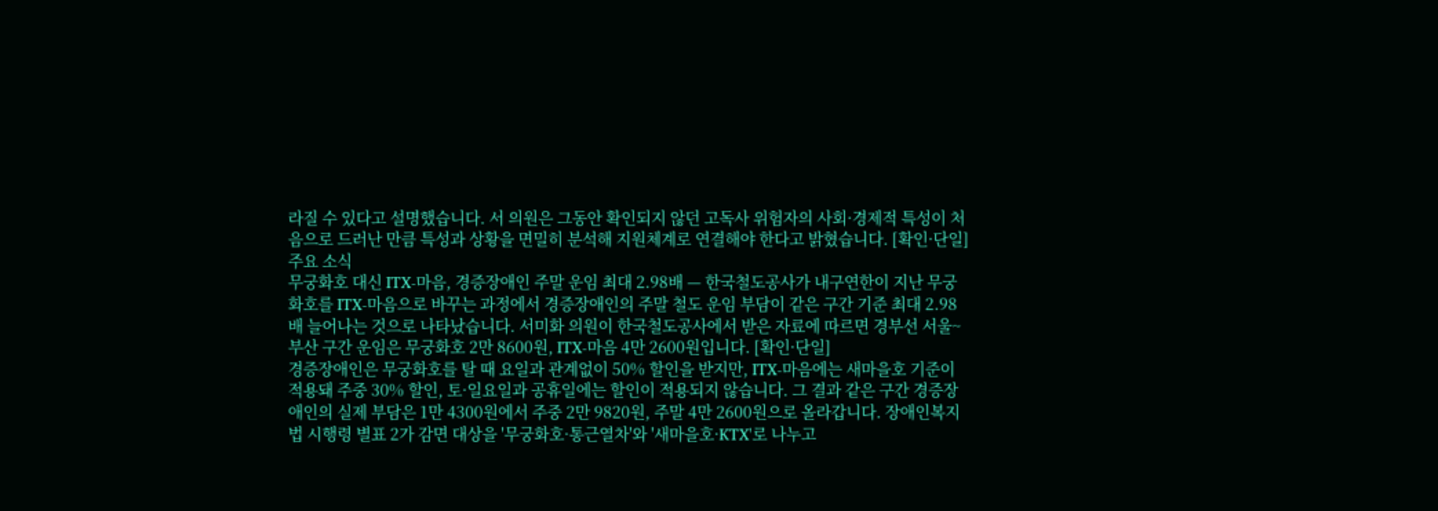라질 수 있다고 설명했습니다. 서 의원은 그동안 확인되지 않던 고독사 위험자의 사회·경제적 특성이 처음으로 드러난 만큼 특성과 상황을 면밀히 분석해 지원체계로 연결해야 한다고 밝혔습니다. [확인·단일]
주요 소식
무궁화호 대신 ITX-마음, 경증장애인 주말 운임 최대 2.98배 — 한국철도공사가 내구연한이 지난 무궁화호를 ITX-마음으로 바꾸는 과정에서 경증장애인의 주말 철도 운임 부담이 같은 구간 기준 최대 2.98배 늘어나는 것으로 나타났습니다. 서미화 의원이 한국철도공사에서 받은 자료에 따르면 경부선 서울~부산 구간 운임은 무궁화호 2만 8600원, ITX-마음 4만 2600원입니다. [확인·단일]
경증장애인은 무궁화호를 탈 때 요일과 관계없이 50% 할인을 받지만, ITX-마음에는 새마을호 기준이 적용돼 주중 30% 할인, 토·일요일과 공휴일에는 할인이 적용되지 않습니다. 그 결과 같은 구간 경증장애인의 실제 부담은 1만 4300원에서 주중 2만 9820원, 주말 4만 2600원으로 올라갑니다. 장애인복지법 시행령 별표 2가 감면 대상을 '무궁화호·통근열차'와 '새마을호·KTX'로 나누고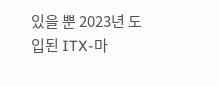있을 뿐 2023년 도입된 ITX-마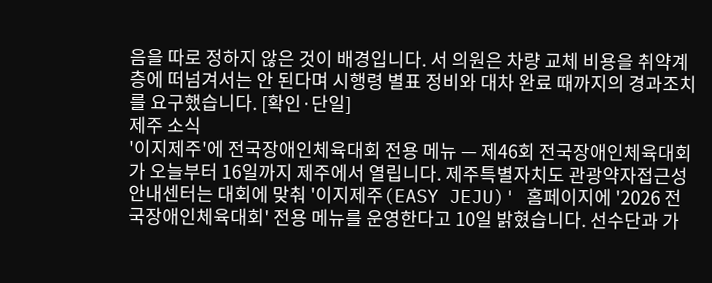음을 따로 정하지 않은 것이 배경입니다. 서 의원은 차량 교체 비용을 취약계층에 떠넘겨서는 안 된다며 시행령 별표 정비와 대차 완료 때까지의 경과조치를 요구했습니다. [확인·단일]
제주 소식
'이지제주'에 전국장애인체육대회 전용 메뉴 — 제46회 전국장애인체육대회가 오늘부터 16일까지 제주에서 열립니다. 제주특별자치도 관광약자접근성안내센터는 대회에 맞춰 '이지제주(EASY JEJU)' 홈페이지에 '2026 전국장애인체육대회' 전용 메뉴를 운영한다고 10일 밝혔습니다. 선수단과 가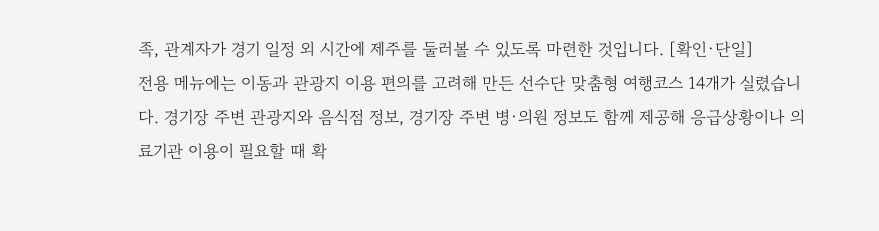족, 관계자가 경기 일정 외 시간에 제주를 둘러볼 수 있도록 마련한 것입니다. [확인·단일]
전용 메뉴에는 이동과 관광지 이용 편의를 고려해 만든 선수단 맞춤형 여행코스 14개가 실렸습니다. 경기장 주변 관광지와 음식점 정보, 경기장 주변 병·의원 정보도 함께 제공해 응급상황이나 의료기관 이용이 필요할 때 확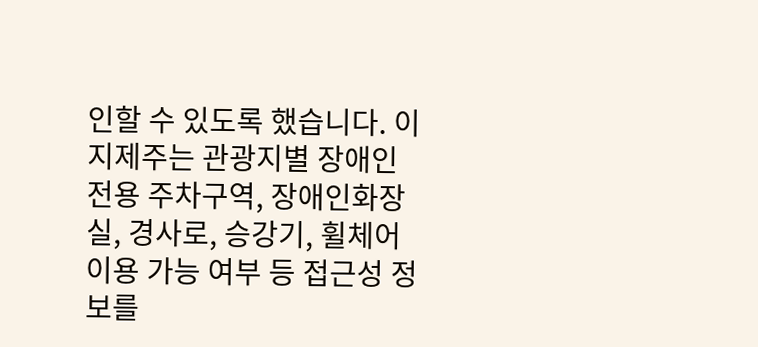인할 수 있도록 했습니다. 이지제주는 관광지별 장애인 전용 주차구역, 장애인화장실, 경사로, 승강기, 휠체어 이용 가능 여부 등 접근성 정보를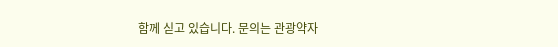함께 싣고 있습니다. 문의는 관광약자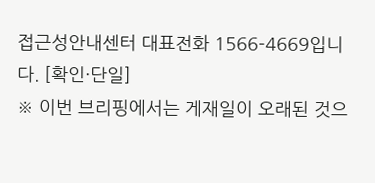접근성안내센터 대표전화 1566-4669입니다. [확인·단일]
※ 이번 브리핑에서는 게재일이 오래된 것으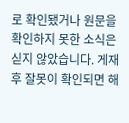로 확인됐거나 원문을 확인하지 못한 소식은 싣지 않았습니다. 게재 후 잘못이 확인되면 해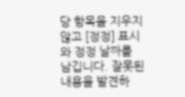당 항목을 지우지 않고 [정정] 표시와 정정 날짜를 남깁니다. 잘못된 내용을 발견하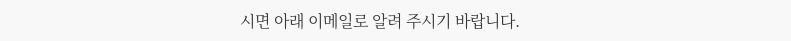시면 아래 이메일로 알려 주시기 바랍니다.